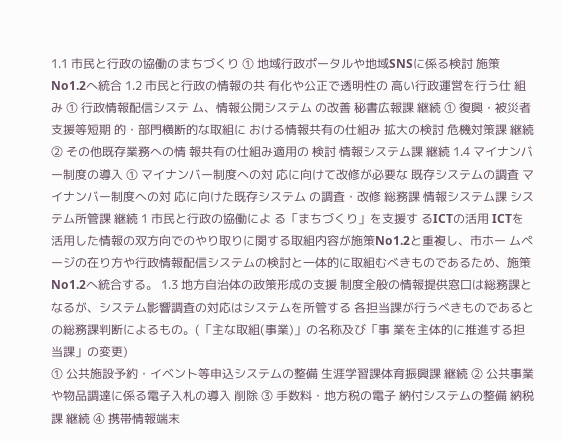1.1 市民と行政の協働のまちづくり ① 地域行政ポータルや地域SNSに係る検討 施策No1.2へ統合 1.2 市民と行政の情報の共 有化や公正で透明性の 高い行政運営を行う仕 組み ① 行政情報配信システ ム、情報公開システム の改善 秘書広報課 継続 ① 復興・被災者支援等短期 的・部門横断的な取組に おける情報共有の仕組み 拡大の検討 危機対策課 継続 ② その他既存業務への情 報共有の仕組み適用の 検討 情報システム課 継続 1.4 マイナンバー制度の導入 ① マイナンバー制度への対 応に向けて改修が必要な 既存システムの調査 マイナンバー制度への対 応に向けた既存システム の調査・改修 総務課 情報システム課 システム所管課 継続 1 市民と行政の協働によ る「まちづくり」を支援す るICTの活用 ICTを活用した情報の双方向でのやり取りに関する取組内容が施策No1.2と重複し、市ホー ムページの在り方や行政情報配信システムの検討と一体的に取組むべきものであるため、施策 No1.2へ統合する。 1.3 地方自治体の政策形成の支援 制度全般の情報提供窓口は総務課となるが、システム影響調査の対応はシステムを所管する 各担当課が行うべきものであるとの総務課判断によるもの。(「主な取組(事業)」の名称及び「事 業を主体的に推進する担当課」の変更)
① 公共施設予約・イベント等申込システムの整備 生涯学習課体育振興課 継続 ② 公共事業や物品調達に係る電子入札の導入 削除 ③ 手数料・地方税の電子 納付システムの整備 納税課 継続 ④ 携帯情報端末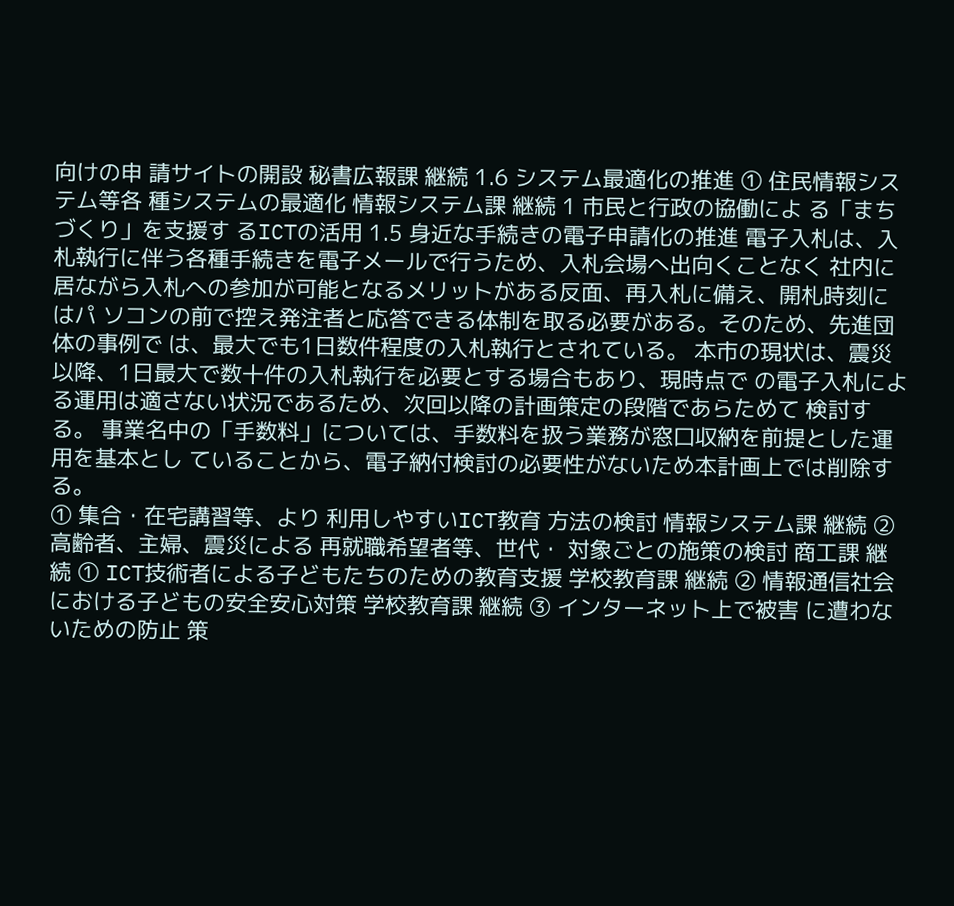向けの申 請サイトの開設 秘書広報課 継続 1.6 システム最適化の推進 ① 住民情報システム等各 種システムの最適化 情報システム課 継続 1 市民と行政の協働によ る「まちづくり」を支援す るICTの活用 1.5 身近な手続きの電子申請化の推進 電子入札は、入札執行に伴う各種手続きを電子メールで行うため、入札会場へ出向くことなく 社内に居ながら入札への参加が可能となるメリットがある反面、再入札に備え、開札時刻にはパ ソコンの前で控え発注者と応答できる体制を取る必要がある。そのため、先進団体の事例で は、最大でも1日数件程度の入札執行とされている。 本市の現状は、震災以降、1日最大で数十件の入札執行を必要とする場合もあり、現時点で の電子入札による運用は適さない状況であるため、次回以降の計画策定の段階であらためて 検討する。 事業名中の「手数料」については、手数料を扱う業務が窓口収納を前提とした運用を基本とし ていることから、電子納付検討の必要性がないため本計画上では削除する。
① 集合・在宅講習等、より 利用しやすいICT教育 方法の検討 情報システム課 継続 ② 高齢者、主婦、震災による 再就職希望者等、世代・ 対象ごとの施策の検討 商工課 継続 ① ICT技術者による子どもたちのための教育支援 学校教育課 継続 ② 情報通信社会における子どもの安全安心対策 学校教育課 継続 ③ インターネット上で被害 に遭わないための防止 策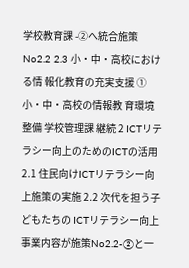学校教育課 -②へ統合施策No2.2 2.3 小・中・高校における情 報化教育の充実支援 ① 小・中・高校の情報教 育環境整備 学校管理課 継続 2 ICTリテラシー向上のためのICTの活用 2.1 住民向けICTリテラシー向上施策の実施 2.2 次代を担う子どもたちの ICTリテラシー向上 事業内容が施策No2.2-②と一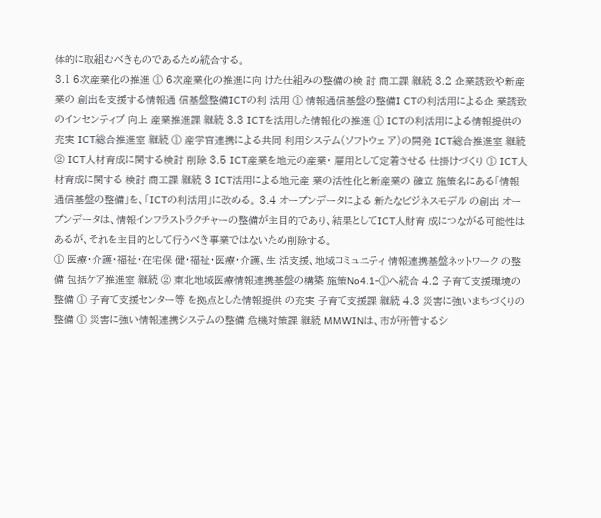体的に取組むべきものであるため統合する。
3.1 6次産業化の推進 ① 6次産業化の推進に向 けた仕組みの整備の検 討 商工課 継続 3.2 企業誘致や新産業の 創出を支援する情報通 信基盤整備ICTの利 活用 ① 情報通信基盤の整備I CTの利活用による企 業誘致のインセンティブ 向上 産業推進課 継続 3.3 ICTを活用した情報化の推進 ① ICTの利活用による情報提供の充実 ICT総合推進室 継続 ① 産学官連携による共同 利用システム(ソフトウェ ア)の開発 ICT総合推進室 継続 ② ICT人材育成に関する検討 削除 3.5 ICT産業を地元の産業・ 雇用として定着させる 仕掛けづくり ① ICT人材育成に関する 検討 商工課 継続 3 ICT活用による地元産 業の活性化と新産業の 確立 施策名にある「情報通信基盤の整備」を、「ICTの利活用」に改める。 3.4 オープンデータによる 新たなビジネスモデル の創出 オープンデータは、情報インフラストラクチャーの整備が主目的であり、結果としてICT人財育 成につながる可能性はあるが、それを主目的として行うべき事業ではないため削除する。
① 医療・介護・福祉・在宅保 健・福祉・医療・介護、生 活支援、地域コミュニティ 情報連携基盤ネットワーク の整備 包括ケア推進室 継続 ② 東北地域医療情報連携基盤の構築 施策No4.1-①へ統合 4.2 子育て支援環境の整備 ① 子育て支援センター等 を拠点とした情報提供 の充実 子育て支援課 継続 4.3 災害に強いまちづくりの整備 ① 災害に強い情報連携システムの整備 危機対策課 継続 MMWINは、市が所管するシ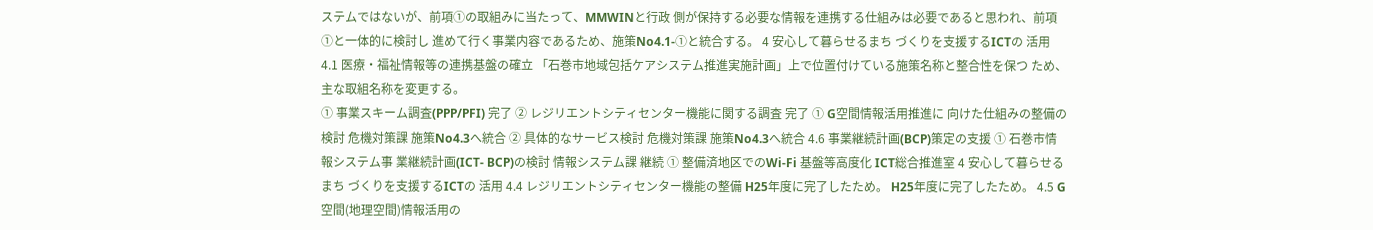ステムではないが、前項①の取組みに当たって、MMWINと行政 側が保持する必要な情報を連携する仕組みは必要であると思われ、前項①と一体的に検討し 進めて行く事業内容であるため、施策No4.1-①と統合する。 4 安心して暮らせるまち づくりを支援するICTの 活用 4.1 医療・福祉情報等の連携基盤の確立 「石巻市地域包括ケアシステム推進実施計画」上で位置付けている施策名称と整合性を保つ ため、主な取組名称を変更する。
① 事業スキーム調査(PPP/PFI) 完了 ② レジリエントシティセンター機能に関する調査 完了 ① G空間情報活用推進に 向けた仕組みの整備の 検討 危機対策課 施策No4.3へ統合 ② 具体的なサービス検討 危機対策課 施策No4.3へ統合 4.6 事業継続計画(BCP)策定の支援 ① 石巻市情報システム事 業継続計画(ICT- BCP)の検討 情報システム課 継続 ① 整備済地区でのWi-Fi 基盤等高度化 ICT総合推進室 4 安心して暮らせるまち づくりを支援するICTの 活用 4.4 レジリエントシティセンター機能の整備 H25年度に完了したため。 H25年度に完了したため。 4.5 G空間(地理空間)情報活用の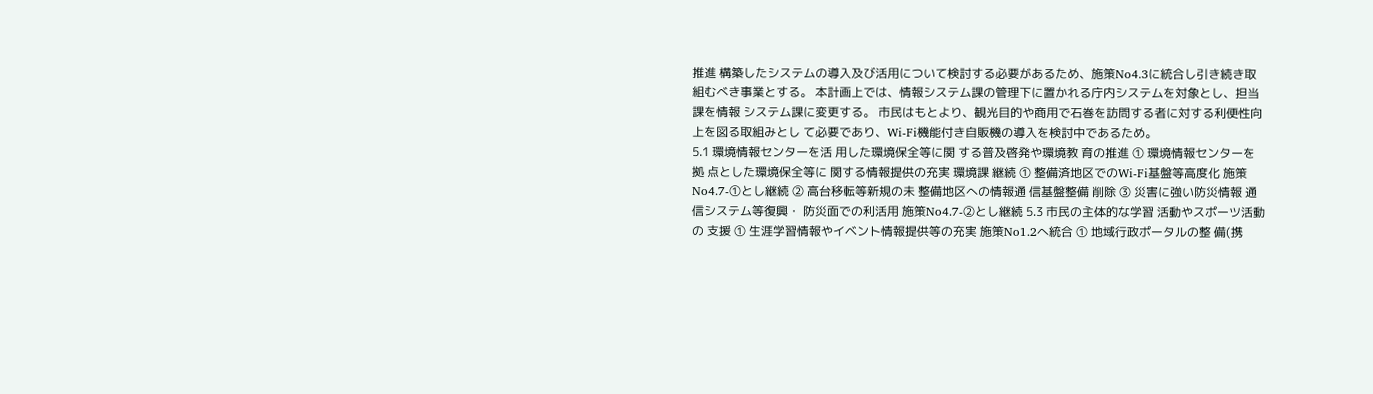推進 構築したシステムの導入及び活用について検討する必要があるため、施策No4.3に統合し引き続き取組むべき事業とする。 本計画上では、情報システム課の管理下に置かれる庁内システムを対象とし、担当課を情報 システム課に変更する。 市民はもとより、観光目的や商用で石巻を訪問する者に対する利便性向上を図る取組みとし て必要であり、Wi-Fi機能付き自販機の導入を検討中であるため。
5.1 環境情報センターを活 用した環境保全等に関 する普及啓発や環境教 育の推進 ① 環境情報センターを拠 点とした環境保全等に 関する情報提供の充実 環境課 継続 ① 整備済地区でのWi-Fi基盤等高度化 施策No4.7-①とし継続 ② 高台移転等新規の未 整備地区への情報通 信基盤整備 削除 ③ 災害に強い防災情報 通信システム等復興・ 防災面での利活用 施策No4.7-②とし継続 5.3 市民の主体的な学習 活動やスポーツ活動の 支援 ① 生涯学習情報やイベント情報提供等の充実 施策No1.2へ統合 ① 地域行政ポータルの整 備(携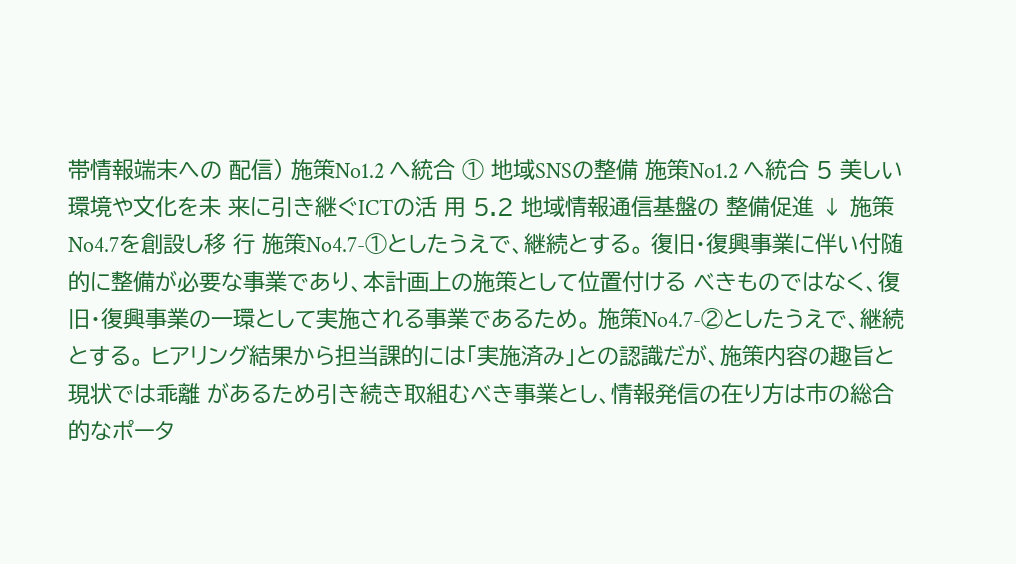帯情報端末への 配信) 施策No1.2 へ統合 ① 地域SNSの整備 施策No1.2 へ統合 5 美しい環境や文化を未 来に引き継ぐICTの活 用 5.2 地域情報通信基盤の 整備促進 ↓ 施策No4.7を創設し移 行 施策No4.7-①としたうえで、継続とする。 復旧・復興事業に伴い付随的に整備が必要な事業であり、本計画上の施策として位置付ける べきものではなく、復旧・復興事業の一環として実施される事業であるため。 施策No4.7-②としたうえで、継続とする。 ヒアリング結果から担当課的には「実施済み」との認識だが、施策内容の趣旨と現状では乖離 があるため引き続き取組むべき事業とし、情報発信の在り方は市の総合的なポータ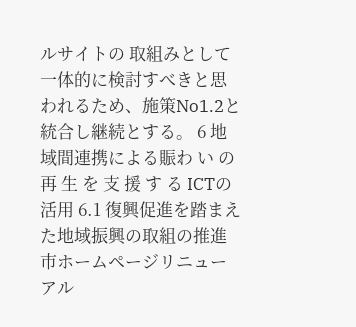ルサイトの 取組みとして一体的に検討すべきと思われるため、施策No1.2と統合し継続とする。 6 地域間連携による賑わ い の 再 生 を 支 援 す る ICTの活用 6.1 復興促進を踏まえた地域振興の取組の推進 市ホームページリニューアル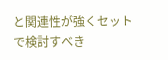と関連性が強くセットで検討すべき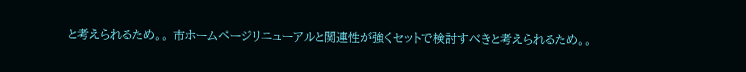と考えられるため。。 市ホームページリニューアルと関連性が強くセットで検討すべきと考えられるため。。